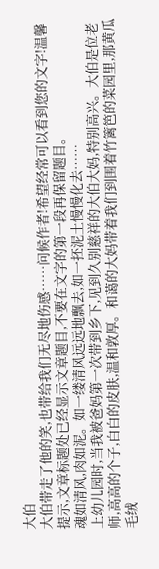大伯
大伯带走了他的笑,也带给我们无尽地伤感……问候作者!希望经常可以看到您的文字!温馨提示,文章标题处已经显示文章题目,不要在文字的第一段再保留题目。
魂如清风,肉如泥。如一缕清风远远地飘去,如一抷泥土慢慢化去……
上幼儿园时,当我被爸妈第一次带到乡下,见到久别慈祥的大伯大妈,特别高兴。大伯是位老师,高高的个子,白白的皮肤,温和敦厚。和蔼的大妈带着我们到围着竹篱笆的菜园里,那黄瓜毛绒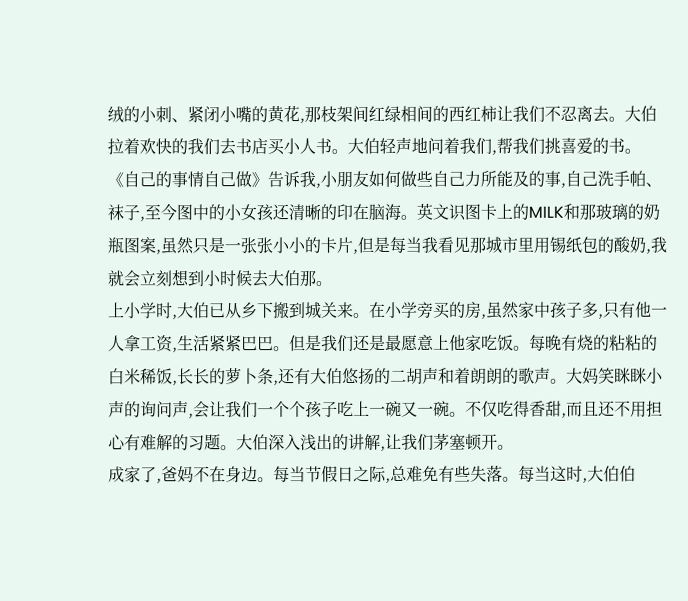绒的小刺、紧闭小嘴的黄花,那枝架间红绿相间的西红柿让我们不忍离去。大伯拉着欢快的我们去书店买小人书。大伯轻声地问着我们,帮我们挑喜爱的书。《自己的事情自己做》告诉我,小朋友如何做些自己力所能及的事,自己洗手帕、袜子,至今图中的小女孩还清晰的印在脑海。英文识图卡上的MILK和那玻璃的奶瓶图案,虽然只是一张张小小的卡片,但是每当我看见那城市里用锡纸包的酸奶,我就会立刻想到小时候去大伯那。
上小学时,大伯已从乡下搬到城关来。在小学旁买的房,虽然家中孩子多,只有他一人拿工资,生活紧紧巴巴。但是我们还是最愿意上他家吃饭。每晚有烧的粘粘的白米稀饭,长长的萝卜条,还有大伯悠扬的二胡声和着朗朗的歌声。大妈笑眯眯小声的询问声,会让我们一个个孩子吃上一碗又一碗。不仅吃得香甜,而且还不用担心有难解的习题。大伯深入浅出的讲解,让我们茅塞顿开。
成家了,爸妈不在身边。每当节假日之际,总难免有些失落。每当这时,大伯伯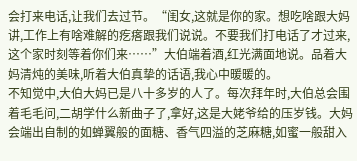会打来电话,让我们去过节。“闺女,这就是你的家。想吃啥跟大妈讲,工作上有啥难解的疙瘩跟我们说说。不要我们打电话了才过来,这个家时刻等着你们来……”大伯端着酒,红光满面地说。品着大妈清炖的美味,听着大伯真挚的话语,我心中暖暖的。
不知觉中,大伯大妈已是八十多岁的人了。每次拜年时,大伯总会围着毛毛问,二胡学什么新曲子了,拿好,这是大姥爷给的压岁钱。大妈会端出自制的如蝉翼般的面糖、香气四溢的芝麻糖,如蜜一般甜入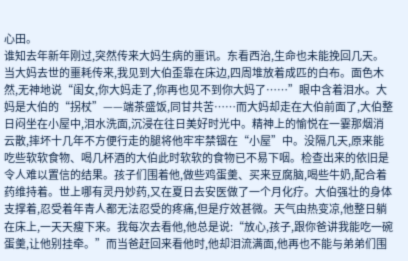心田。
谁知去年新年刚过,突然传来大妈生病的噩讯。东看西治,生命也未能挽回几天。当大妈去世的噩耗传来,我见到大伯歪靠在床边,四周堆放着成匹的白布。面色木然,无神地说“闺女,你大妈走了,你再也见不到你大妈了……”眼中含着泪水。大妈是大伯的“拐杖”——端茶盛饭,同甘共苦……而大妈却走在大伯前面了,大伯整日闷坐在小屋中,泪水洗面,沉浸在往日美好时光中。精神上的愉悦在一霎那烟消云散,摔坏十几年不方便行走的腿将他牢牢禁锢在“小屋”中。没隔几天,原来能吃些软软食物、喝几杯酒的大伯此时软软的食物已不易下咽。检查出来的依旧是令人难以置信的结果。孩子们围着他,做些鸡蛋羹、买来豆腐脑,喝些牛奶,配合着药维持着。世上哪有灵丹妙药,又在夏日去安医做了一个月化疗。大伯强壮的身体支撑着,忍受着年青人都无法忍受的疼痛,但是疗效甚微。天气由热变凉,他整日躺在床上,一天天瘦下来。我每次去看他,他总是说:“放心,孩子,跟你爸讲我能吃一碗蛋羹,让他别挂牵。”而当爸赶回来看他时,他却泪流满面,他再也不能与弟弟们围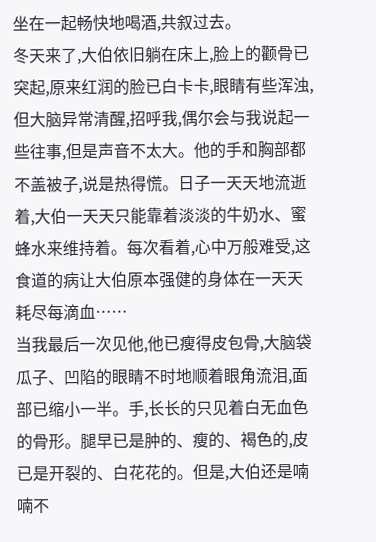坐在一起畅快地喝酒,共叙过去。
冬天来了,大伯依旧躺在床上,脸上的颧骨已突起,原来红润的脸已白卡卡,眼睛有些浑浊,但大脑异常清醒,招呼我,偶尔会与我说起一些往事,但是声音不太大。他的手和胸部都不盖被子,说是热得慌。日子一天天地流逝着,大伯一天天只能靠着淡淡的牛奶水、蜜蜂水来维持着。每次看着,心中万般难受,这食道的病让大伯原本强健的身体在一天天耗尽每滴血……
当我最后一次见他,他已瘦得皮包骨,大脑袋瓜子、凹陷的眼睛不时地顺着眼角流泪,面部已缩小一半。手,长长的只见着白无血色的骨形。腿早已是肿的、瘦的、褐色的,皮已是开裂的、白花花的。但是,大伯还是喃喃不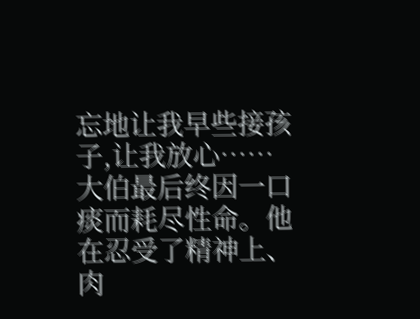忘地让我早些接孩子,让我放心……
大伯最后终因一口痰而耗尽性命。他在忍受了精神上、肉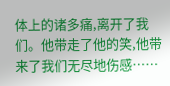体上的诸多痛,离开了我们。他带走了他的笑,他带来了我们无尽地伤感……